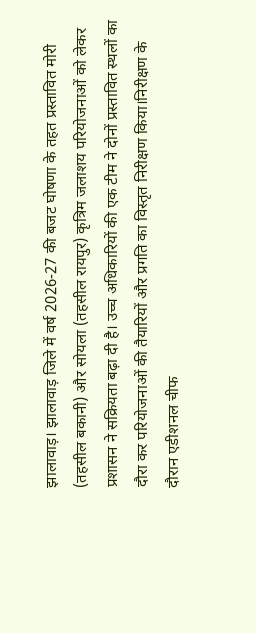झालावाड़। झालावाड़ जिले में वर्ष 2026-27 की बजट घोषणा के तहत प्रस्तावित मोरी (तहसील बकानी) और सोयला (तहसील रायपुर) कृत्रिम जलाशय परियोजनाओं को लेकर प्रशासन ने सक्रियता बढ़ा दी है। उच्च अधिकारियों की एक टीम ने दोनों प्रस्तावित स्थलों का दौरा कर परियोजनाओं की तैयारियों और प्रगति का विस्तृत निरीक्षण किया।निरीक्षण के दौरान एडीशनल चीफ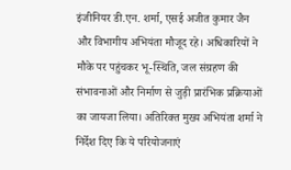इंजीनियर डी.एन. शर्मा, एसई अजीत कुमार जैन और विभागीय अभियंता मौजूद रहे। अधिकारियों ने मौके पर पहुंचकर भू-स्थिति, जल संग्रहण की संभावनाओं और निर्माण से जुड़ी प्रारंभिक प्रक्रियाओं का जायजा लिया। अतिरिक्त मुख्य अभियंता शर्मा ने निर्देश दिए कि ये परियोजनाएं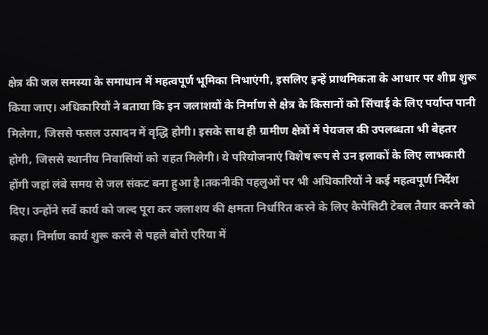क्षेत्र की जल समस्या के समाधान में महत्वपूर्ण भूमिका निभाएंगी, इसलिए इन्हें प्राथमिकता के आधार पर शीघ्र शुरू किया जाए। अधिकारियों ने बताया कि इन जलाशयों के निर्माण से क्षेत्र के किसानों को सिंचाई के लिए पर्याप्त पानी मिलेगा, जिससे फसल उत्पादन में वृद्धि होगी। इसके साथ ही ग्रामीण क्षेत्रों में पेयजल की उपलब्धता भी बेहतर होगी, जिससे स्थानीय निवासियों को राहत मिलेगी। ये परियोजनाएं विशेष रूप से उन इलाकों के लिए लाभकारी होंगी जहां लंबे समय से जल संकट बना हुआ है।तकनीकी पहलुओं पर भी अधिकारियों ने कई महत्वपूर्ण निर्देश दिए। उन्होंने सर्वे कार्य को जल्द पूरा कर जलाशय की क्षमता निर्धारित करने के लिए कैपेसिटी टेबल तैयार करने को कहा। निर्माण कार्य शुरू करने से पहले बोरो एरिया में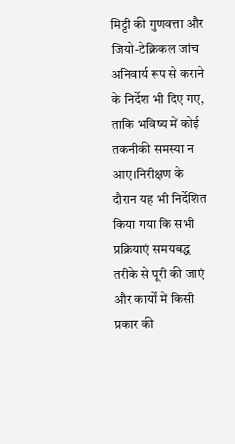मिट्टी की गुणवत्ता और जियो-टेक्निकल जांच अनिवार्य रूप से कराने के निर्देश भी दिए गए, ताकि भविष्य में कोई तकनीकी समस्या न आए।निरीक्षण के दौरान यह भी निर्देशित किया गया कि सभी प्रक्रियाएं समयबद्ध तरीके से पूरी की जाएं और कार्यों में किसी प्रकार की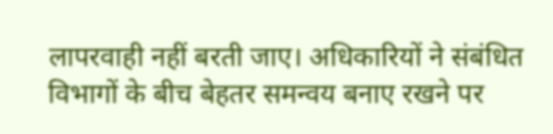लापरवाही नहीं बरती जाए। अधिकारियों ने संबंधित विभागों के बीच बेहतर समन्वय बनाए रखने पर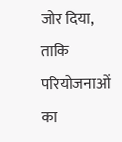जोर दिया, ताकि परियोजनाओं का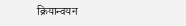क्रियान्वयन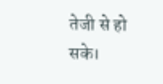तेजी से हो सके।